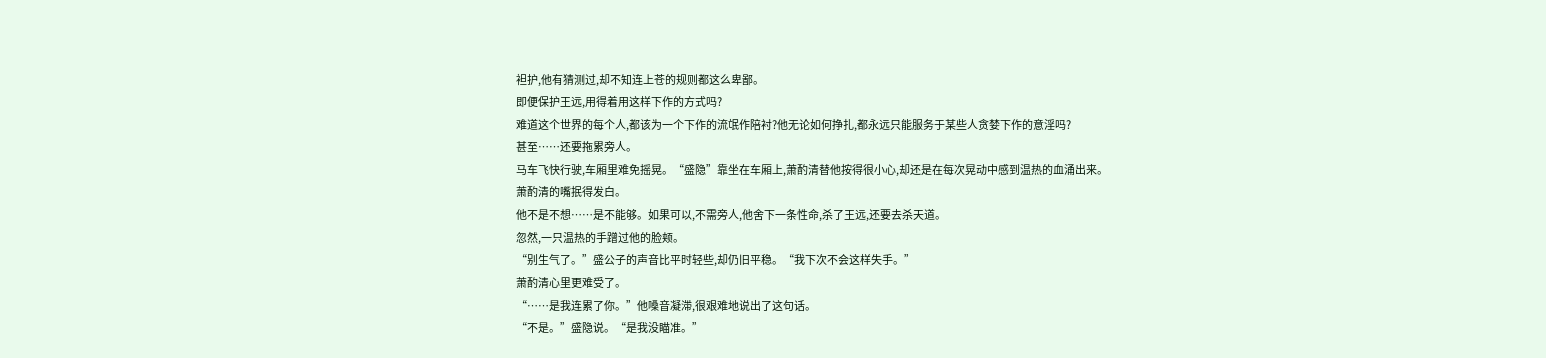袒护,他有猜测过,却不知连上苍的规则都这么卑鄙。
即便保护王远,用得着用这样下作的方式吗?
难道这个世界的每个人,都该为一个下作的流氓作陪衬?他无论如何挣扎,都永远只能服务于某些人贪婪下作的意淫吗?
甚至……还要拖累旁人。
马车飞快行驶,车厢里难免摇晃。“盛隐”靠坐在车厢上,萧酌清替他按得很小心,却还是在每次晃动中感到温热的血涌出来。
萧酌清的嘴抿得发白。
他不是不想……是不能够。如果可以,不需旁人,他舍下一条性命,杀了王远,还要去杀天道。
忽然,一只温热的手蹭过他的脸颊。
“别生气了。”盛公子的声音比平时轻些,却仍旧平稳。“我下次不会这样失手。”
萧酌清心里更难受了。
“……是我连累了你。”他嗓音凝滞,很艰难地说出了这句话。
“不是。”盛隐说。“是我没瞄准。”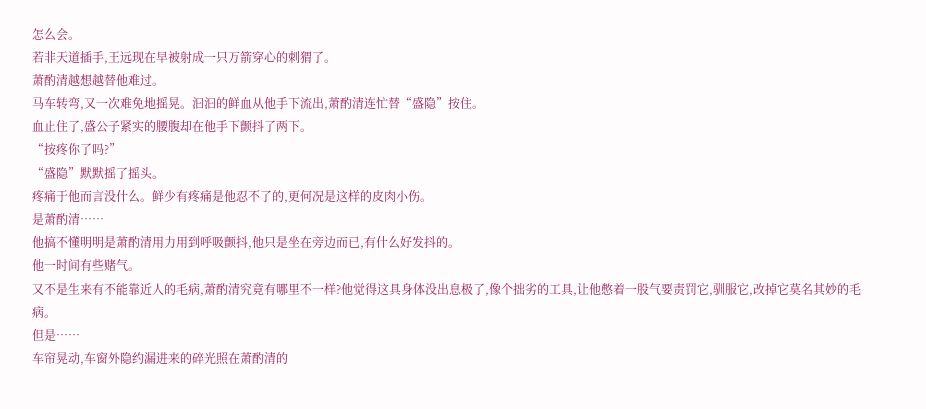怎么会。
若非天道插手,王远现在早被射成一只万箭穿心的刺猬了。
萧酌清越想越替他难过。
马车转弯,又一次难免地摇晃。汩汩的鲜血从他手下流出,萧酌清连忙替“盛隐”按住。
血止住了,盛公子紧实的腰腹却在他手下颤抖了两下。
“按疼你了吗?”
“盛隐”默默摇了摇头。
疼痛于他而言没什么。鲜少有疼痛是他忍不了的,更何况是这样的皮肉小伤。
是萧酌清……
他搞不懂明明是萧酌清用力用到呼吸颤抖,他只是坐在旁边而已,有什么好发抖的。
他一时间有些赌气。
又不是生来有不能靠近人的毛病,萧酌清究竟有哪里不一样?他觉得这具身体没出息极了,像个拙劣的工具,让他憋着一股气要责罚它,驯服它,改掉它莫名其妙的毛病。
但是……
车帘晃动,车窗外隐约漏进来的碎光照在萧酌清的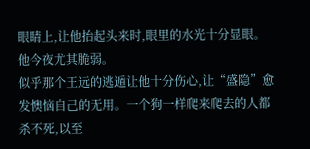眼睛上,让他抬起头来时,眼里的水光十分显眼。
他今夜尤其脆弱。
似乎那个王远的逃遁让他十分伤心,让“盛隐”愈发懊恼自己的无用。一个狗一样爬来爬去的人都杀不死,以至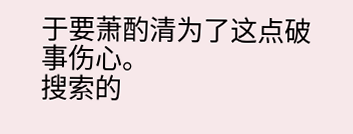于要萧酌清为了这点破事伤心。
搜索的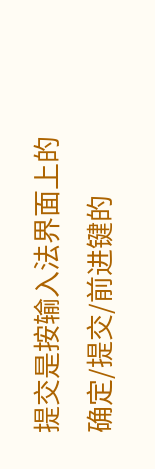提交是按输入法界面上的确定/提交/前进键的